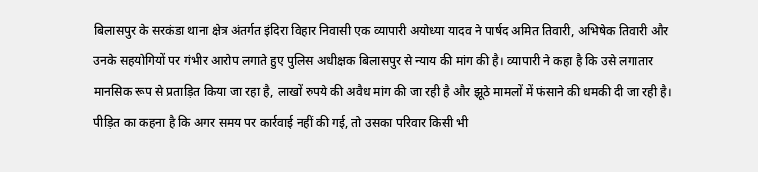बिलासपुर के सरकंडा थाना क्षेत्र अंतर्गत इंदिरा विहार निवासी एक व्यापारी अयोध्या यादव ने पार्षद अमित तिवारी, अभिषेक तिवारी और उनके सहयोगियों पर गंभीर आरोप लगाते हुए पुलिस अधीक्षक बिलासपुर से न्याय की मांग की है। व्यापारी ने कहा है कि उसे लगातार मानसिक रूप से प्रताड़ित किया जा रहा है, लाखों रुपये की अवैध मांग की जा रही है और झूठे मामलों में फंसाने की धमकी दी जा रही है। पीड़ित का कहना है कि अगर समय पर कार्रवाई नहीं की गई, तो उसका परिवार किसी भी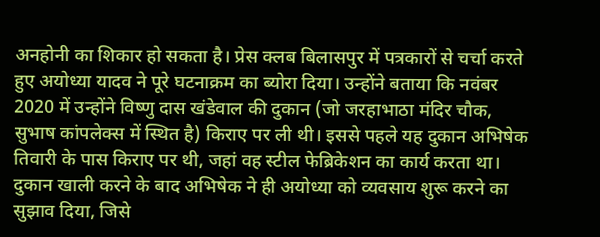अनहोनी का शिकार हो सकता है। प्रेस क्लब बिलासपुर में पत्रकारों से चर्चा करते हुए अयोध्या यादव ने पूरे घटनाक्रम का ब्योरा दिया। उन्होंने बताया कि नवंबर 2020 में उन्होंने विष्णु दास खंडेवाल की दुकान (जो जरहाभाठा मंदिर चौक, सुभाष कांपलेक्स में स्थित है) किराए पर ली थी। इससे पहले यह दुकान अभिषेक तिवारी के पास किराए पर थी, जहां वह स्टील फेब्रिकेशन का कार्य करता था। दुकान खाली करने के बाद अभिषेक ने ही अयोध्या को व्यवसाय शुरू करने का सुझाव दिया, जिसे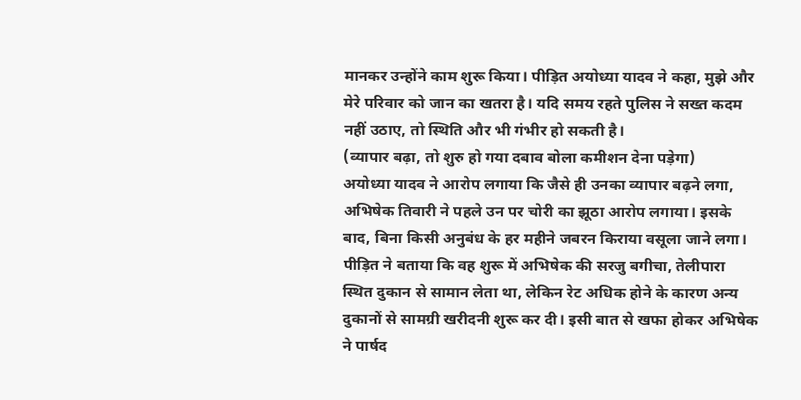मानकर उन्होंने काम शुरू किया। पीड़ित अयोध्या यादव ने कहा, मुझे और मेरे परिवार को जान का खतरा है। यदि समय रहते पुलिस ने सख्त कदम नहीं उठाए, तो स्थिति और भी गंभीर हो सकती है।
(व्यापार बढ़ा, तो शुरु हो गया दबाव बोला कमीशन देना पड़ेगा)
अयोध्या यादव ने आरोप लगाया कि जैसे ही उनका व्यापार बढ़ने लगा, अभिषेक तिवारी ने पहले उन पर चोरी का झूठा आरोप लगाया। इसके बाद, बिना किसी अनुबंध के हर महीने जबरन किराया वसूला जाने लगा। पीड़ित ने बताया कि वह शुरू में अभिषेक की सरजु बगीचा, तेलीपारा स्थित दुकान से सामान लेता था, लेकिन रेट अधिक होने के कारण अन्य दुकानों से सामग्री खरीदनी शुरू कर दी। इसी बात से खफा होकर अभिषेक ने पार्षद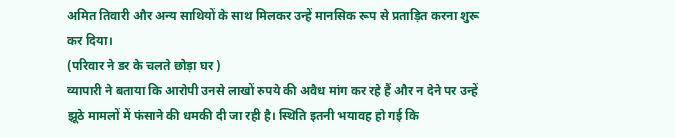अमित तिवारी और अन्य साथियों के साथ मिलकर उन्हें मानसिक रूप से प्रताड़ित करना शुरू कर दिया।
(परिवार ने डर के चलते छोड़ा घर )
व्यापारी ने बताया कि आरोपी उनसे लाखों रुपये की अवैध मांग कर रहे हैं और न देने पर उन्हें झूठे मामलों में फंसाने की धमकी दी जा रही है। स्थिति इतनी भयावह हो गई कि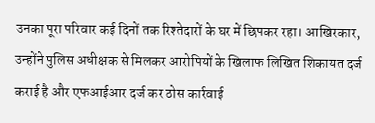उनका पूरा परिवार कई दिनों तक रिश्तेदारों के घर में छिपकर रहा। आखिरकार, उन्होंने पुलिस अधीक्षक से मिलकर आरोपियों के खिलाफ लिखित शिकायत दर्ज कराई है और एफआईआर दर्ज कर ठोस कार्रवाई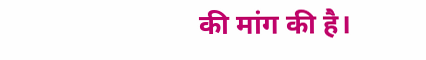की मांग की है।